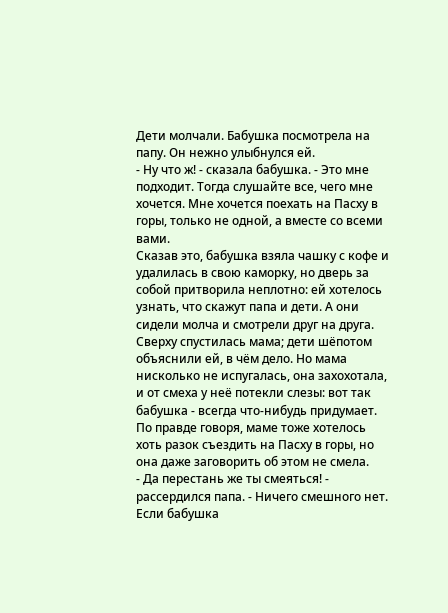Дети молчали. Бабушка посмотрела на папу. Он нежно улыбнулся ей.
- Ну что ж! - сказала бабушка. - Это мне подходит. Тогда слушайте все, чего мне хочется. Мне хочется поехать на Пасху в горы, только не одной, а вместе со всеми вами.
Сказав это, бабушка взяла чашку с кофе и удалилась в свою каморку, но дверь за собой притворила неплотно: ей хотелось узнать, что скажут папа и дети. А они сидели молча и смотрели друг на друга. Сверху спустилась мама; дети шёпотом объяснили ей, в чём дело. Но мама нисколько не испугалась, она захохотала, и от смеха у неё потекли слезы: вот так бабушка - всегда что-нибудь придумает. По правде говоря, маме тоже хотелось хоть разок съездить на Пасху в горы, но она даже заговорить об этом не смела.
- Да перестань же ты смеяться! - рассердился папа. - Ничего смешного нет. Если бабушка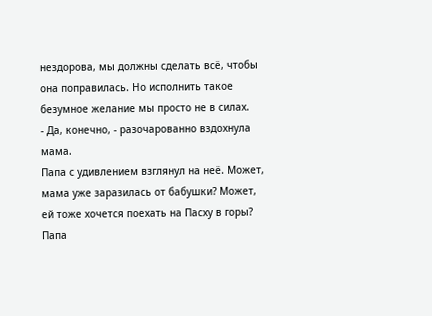нездорова, мы должны сделать всё, чтобы она поправилась. Но исполнить такое безумное желание мы просто не в силах.
- Да, конечно, - разочарованно вздохнула мама.
Папа с удивлением взглянул на неё. Может, мама уже заразилась от бабушки? Может, ей тоже хочется поехать на Пасху в горы?
Папа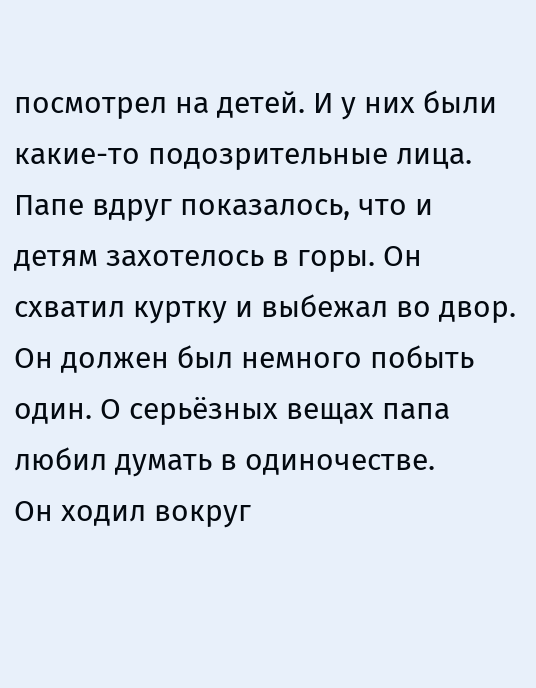посмотрел на детей. И у них были какие-то подозрительные лица. Папе вдруг показалось, что и детям захотелось в горы. Он схватил куртку и выбежал во двор. Он должен был немного побыть один. О серьёзных вещах папа любил думать в одиночестве.
Он ходил вокруг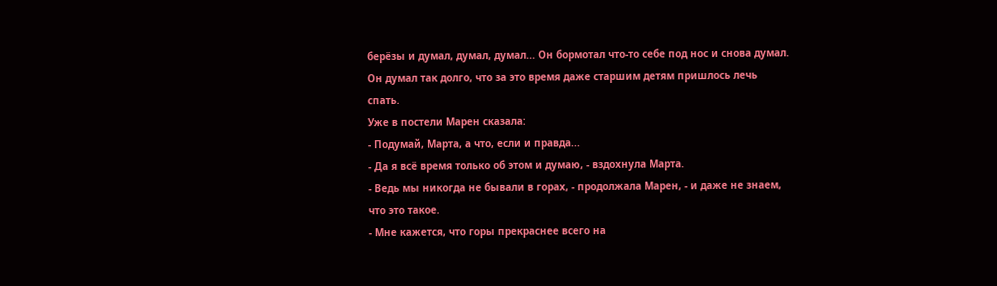берёзы и думал, думал, думал... Он бормотал что-то себе под нос и снова думал. Он думал так долго, что за это время даже старшим детям пришлось лечь спать.
Уже в постели Марен сказала:
- Подумай, Марта, а что, если и правда...
- Да я всё время только об этом и думаю, - вздохнула Марта.
- Ведь мы никогда не бывали в горах, - продолжала Марен, - и даже не знаем, что это такое.
- Мне кажется, что горы прекраснее всего на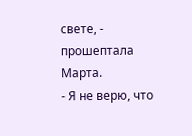свете, - прошептала Марта.
- Я не верю, что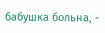бабушка больна, -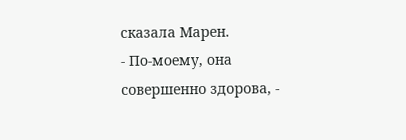сказала Марен.
- По-моему, она совершенно здорова, -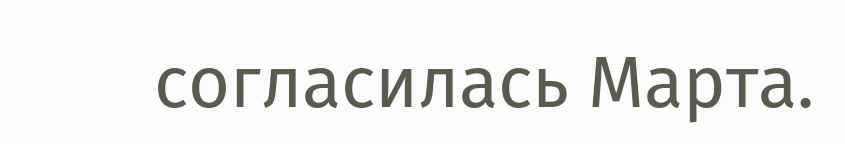согласилась Марта.